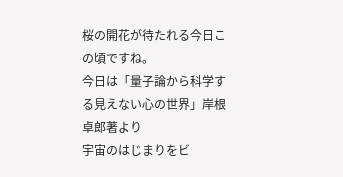桜の開花が待たれる今日この頃ですね。
今日は「量子論から科学する見えない心の世界」岸根卓郎著より
宇宙のはじまりをビ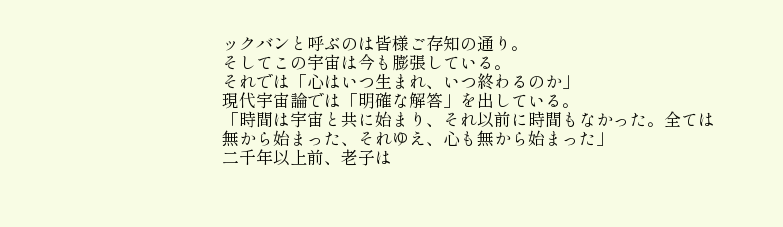ックバンと呼ぶのは皆様ご存知の通り。
そしてこの宇宙は今も膨張している。
それでは「心はいつ生まれ、いつ終わるのか」
現代宇宙論では「明確な解答」を出している。
「時間は宇宙と共に始まり、それ以前に時間もなかった。全ては無から始まった、それゆえ、心も無から始まった」
二千年以上前、老子は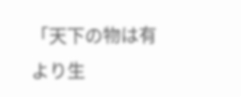「天下の物は有より生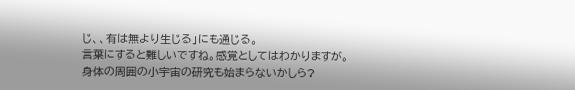じ、、有は無より生じる」にも通じる。
言葉にすると難しいですね。感覚としてはわかりますが。
身体の周囲の小宇宙の研究も始まらないかしら?